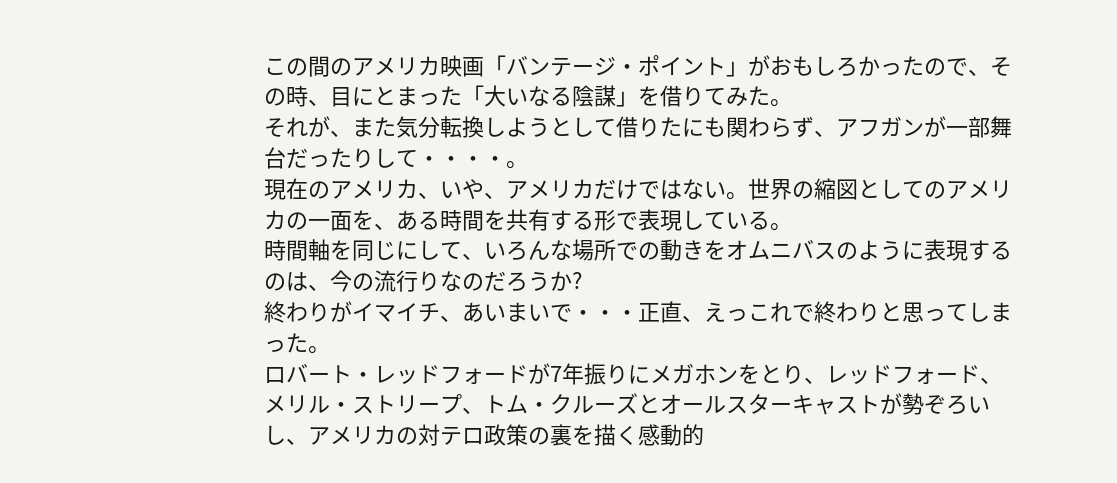この間のアメリカ映画「バンテージ・ポイント」がおもしろかったので、その時、目にとまった「大いなる陰謀」を借りてみた。
それが、また気分転換しようとして借りたにも関わらず、アフガンが一部舞台だったりして・・・・。
現在のアメリカ、いや、アメリカだけではない。世界の縮図としてのアメリカの一面を、ある時間を共有する形で表現している。
時間軸を同じにして、いろんな場所での動きをオムニバスのように表現するのは、今の流行りなのだろうか?
終わりがイマイチ、あいまいで・・・正直、えっこれで終わりと思ってしまった。
ロバート・レッドフォードが7年振りにメガホンをとり、レッドフォード、メリル・ストリープ、トム・クルーズとオールスターキャストが勢ぞろいし、アメリカの対テロ政策の裏を描く感動的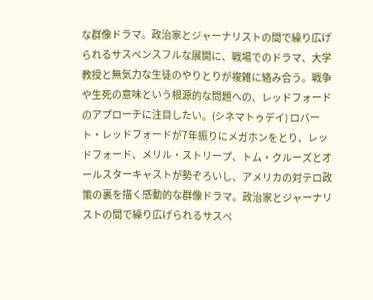な群像ドラマ。政治家とジャーナリストの間で繰り広げられるサスペンスフルな展開に、戦場でのドラマ、大学教授と無気力な生徒のやりとりが複雑に絡み合う。戦争や生死の意味という根源的な問題への、レッドフォードのアプローチに注目したい。(シネマトゥデイ) ロバート・レッドフォードが7年振りにメガホンをとり、レッドフォード、メリル・ストリープ、トム・クルーズとオールスターキャストが勢ぞろいし、アメリカの対テロ政策の裏を描く感動的な群像ドラマ。政治家とジャーナリストの間で繰り広げられるサスペ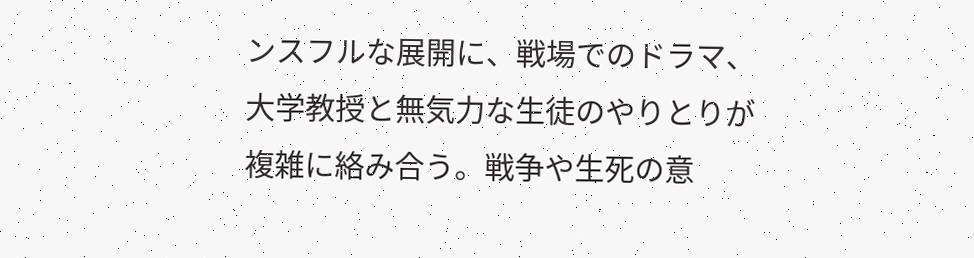ンスフルな展開に、戦場でのドラマ、大学教授と無気力な生徒のやりとりが複雑に絡み合う。戦争や生死の意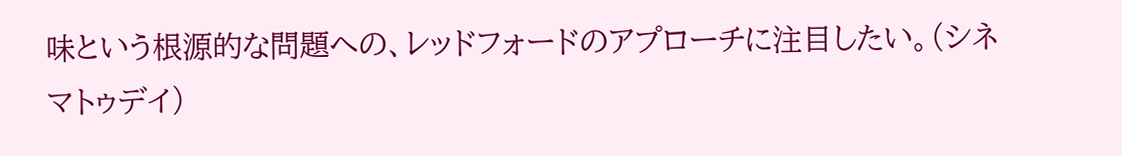味という根源的な問題への、レッドフォードのアプローチに注目したい。(シネマトゥデイ)